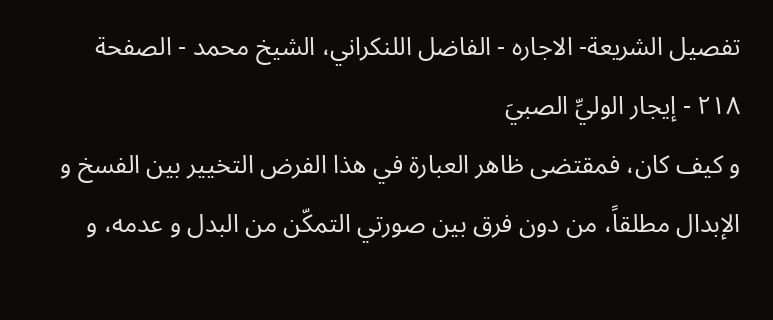تفصيل الشريعة- الاجاره - الفاضل اللنكراني، الشيخ محمد - الصفحة ٢١٨ - إيجار الوليِّ الصبيَ
و كيف كان، فمقتضى ظاهر العبارة في هذا الفرض التخيير بين الفسخ و الإبدال مطلقاً، من دون فرق بين صورتي التمكّن من البدل و عدمه، و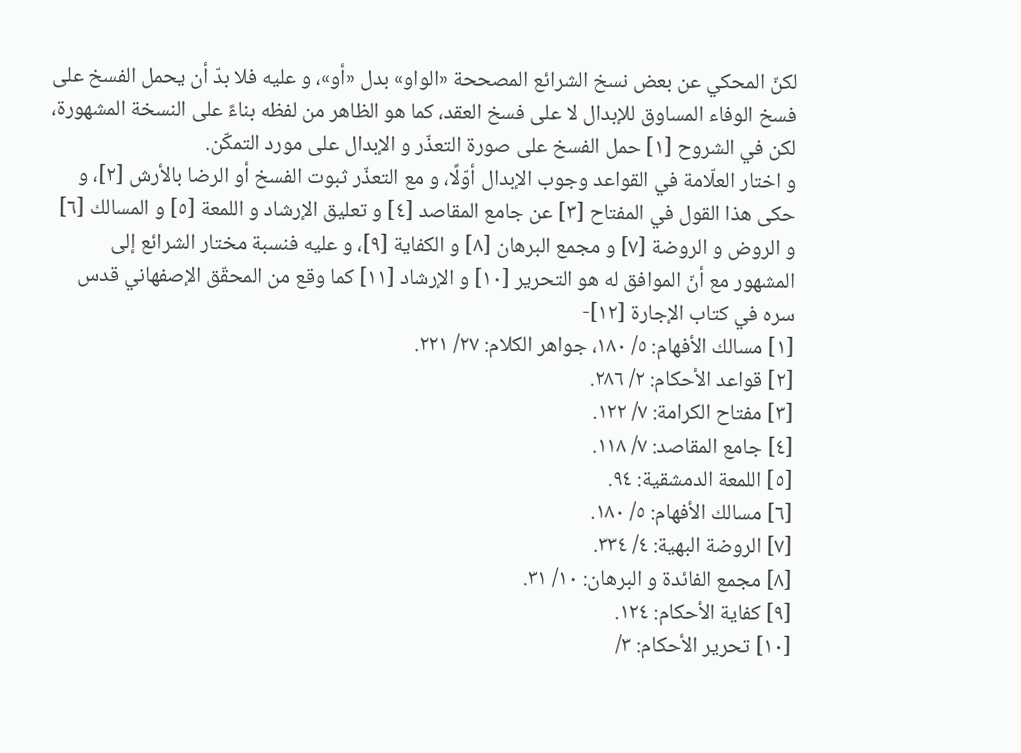لكنّ المحكي عن بعض نسخ الشرائع المصححة «الواو» بدل «أو»، و عليه فلا بدّ أن يحمل الفسخ على فسخ الوفاء المساوق للإبدال لا على فسخ العقد، كما هو الظاهر من لفظه بناءً على النسخة المشهورة، لكن في الشروح [١] حمل الفسخ على صورة التعذّر و الإبدال على مورد التمكّن.
و اختار العلّامة في القواعد وجوب الإبدال أوّلًا، و مع التعذّر ثبوت الفسخ أو الرضا بالأرش [٢]، و حكى هذا القول في المفتاح [٣] عن جامع المقاصد [٤] و تعليق الإرشاد و اللمعة [٥] و المسالك [٦] و الروض و الروضة [٧] و مجمع البرهان [٨] و الكفاية [٩]، و عليه فنسبة مختار الشرائع إلى المشهور مع أنّ الموافق له هو التحرير [١٠] و الإرشاد [١١] كما وقع من المحقّق الإصفهاني قدس سره في كتاب الإجارة [١٢]-
[١] مسالك الأفهام: ٥/ ١٨٠، جواهر الكلام: ٢٧/ ٢٢١.
[٢] قواعد الأحكام: ٢/ ٢٨٦.
[٣] مفتاح الكرامة: ٧/ ١٢٢.
[٤] جامع المقاصد: ٧/ ١١٨.
[٥] اللمعة الدمشقية: ٩٤.
[٦] مسالك الأفهام: ٥/ ١٨٠.
[٧] الروضة البهية: ٤/ ٣٣٤.
[٨] مجمع الفائدة و البرهان: ١٠/ ٣١.
[٩] كفاية الأحكام: ١٢٤.
[١٠] تحرير الأحكام: ٣/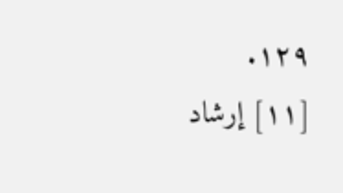١٢٩.
[١١] إرشاد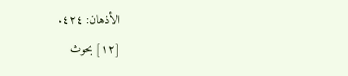الأذهان: ٤٢٤.
[١٢] بحوث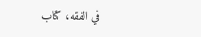في الفقه، كتاب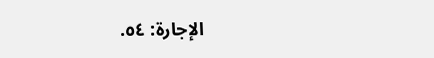الإجارة: ٥٤.